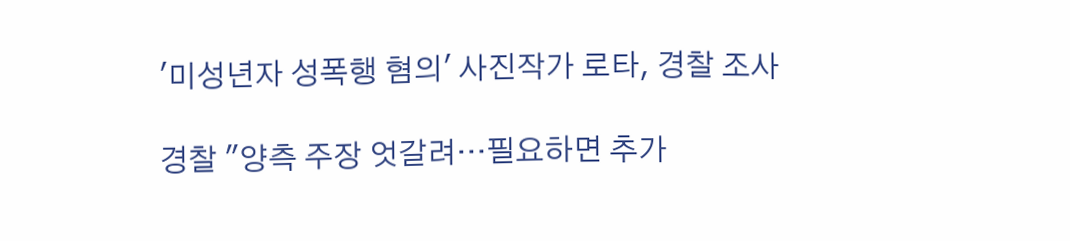'미성년자 성폭행 혐의' 사진작가 로타, 경찰 조사

경찰 "양측 주장 엇갈려…필요하면 추가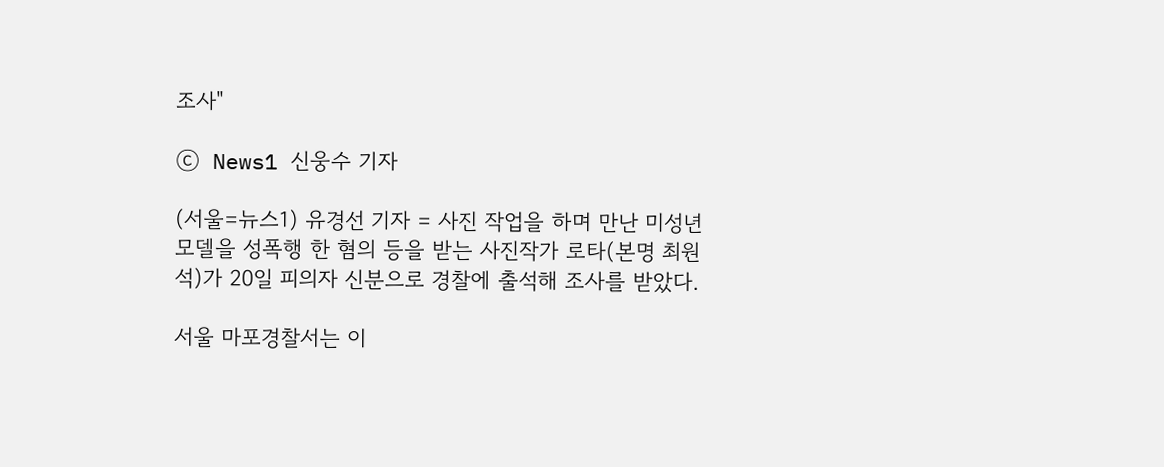조사"

ⓒ News1 신웅수 기자

(서울=뉴스1) 유경선 기자 = 사진 작업을 하며 만난 미성년 모델을 성폭행 한 혐의 등을 받는 사진작가 로타(본명 최원석)가 20일 피의자 신분으로 경찰에 출석해 조사를 받았다.

서울 마포경찰서는 이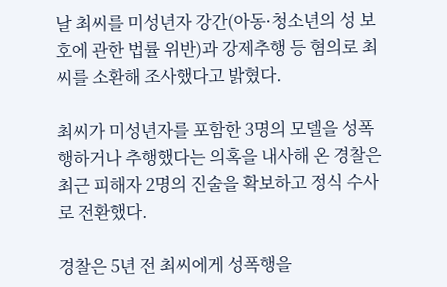날 최씨를 미성년자 강간(아동·청소년의 성 보호에 관한 법률 위반)과 강제추행 등 혐의로 최씨를 소환해 조사했다고 밝혔다.

최씨가 미성년자를 포함한 3명의 모델을 성폭행하거나 추행했다는 의혹을 내사해 온 경찰은 최근 피해자 2명의 진술을 확보하고 정식 수사로 전환했다.

경찰은 5년 전 최씨에게 성폭행을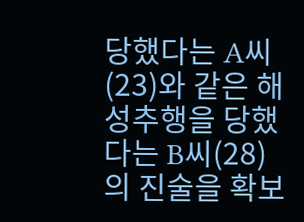당했다는 A씨(23)와 같은 해 성추행을 당했다는 B씨(28)의 진술을 확보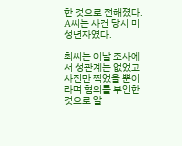한 것으로 전해졌다. A씨는 사건 당시 미성년자였다.

최씨는 이날 조사에서 성관계는 없었고 사진만 찍었을 뿐이라며 혐의를 부인한 것으로 알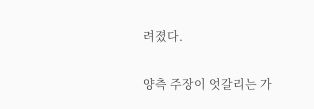려졌다.

양측 주장이 엇갈리는 가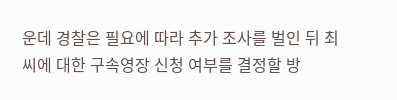운데 경찰은 필요에 따라 추가 조사를 벌인 뒤 최씨에 대한 구속영장 신청 여부를 결정할 방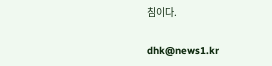침이다.

dhk@news1.kr